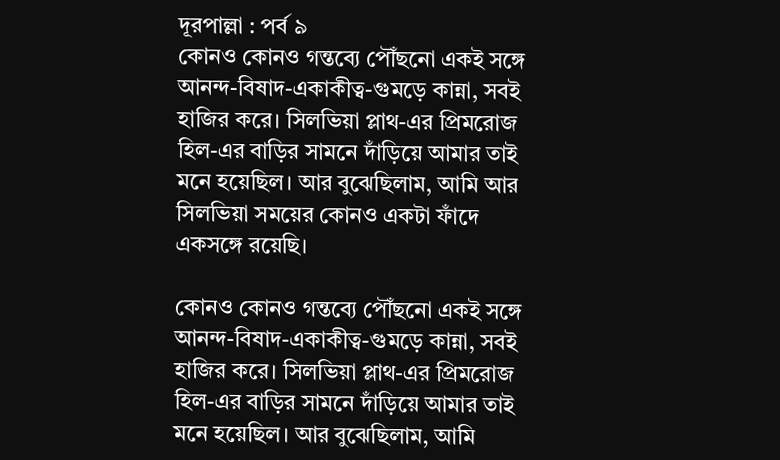দূরপাল্লা : পর্ব ৯
কোনও কোনও গন্তব্যে পৌঁছনো একই সঙ্গে আনন্দ-বিষাদ-একাকীত্ব-গুমড়ে কান্না, সবই হাজির করে। সিলভিয়া প্লাথ-এর প্রিমরোজ হিল-এর বাড়ির সামনে দাঁড়িয়ে আমার তাই মনে হয়েছিল। আর বুঝেছিলাম, আমি আর সিলভিয়া সময়ের কোনও একটা ফাঁদে একসঙ্গে রয়েছি।

কোনও কোনও গন্তব্যে পৌঁছনো একই সঙ্গে আনন্দ-বিষাদ-একাকীত্ব-গুমড়ে কান্না, সবই হাজির করে। সিলভিয়া প্লাথ-এর প্রিমরোজ হিল-এর বাড়ির সামনে দাঁড়িয়ে আমার তাই মনে হয়েছিল। আর বুঝেছিলাম, আমি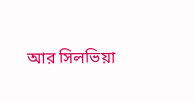আর সিলভিয়া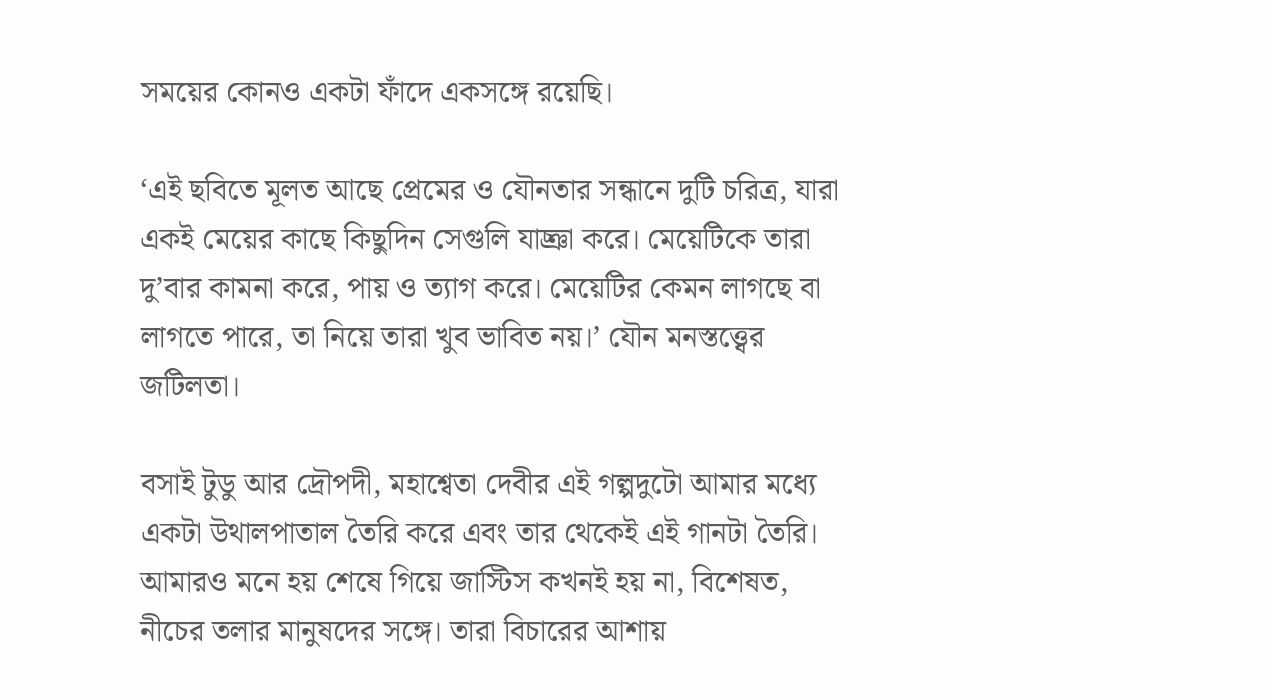সময়ের কোনও একটা ফাঁদে একসঙ্গে রয়েছি।

‘এই ছবিতে মূলত আছে প্রেমের ও যৌনতার সন্ধানে দুটি চরিত্র, যারা একই মেয়ের কাছে কিছুদিন সেগুলি যাচ্ঞা করে। মেয়েটিকে তারা দু’বার কামনা করে, পায় ও ত্যাগ করে। মেয়েটির কেমন লাগছে বা লাগতে পারে, তা নিয়ে তারা খুব ভাবিত নয়।’ যৌন মনস্তত্ত্বের জটিলতা।

বসাই টুডু আর দ্রৌপদী, মহাশ্বেতা দেবীর এই গল্পদুটো আমার মধ্যে একটা উথালপাতাল তৈরি করে এবং তার থেকেই এই গানটা তৈরি। আমারও মনে হয় শেষে গিয়ে জাস্টিস কখনই হয় না, বিশেষত, নীচের তলার মানুষদের সঙ্গে। তারা বিচারের আশায়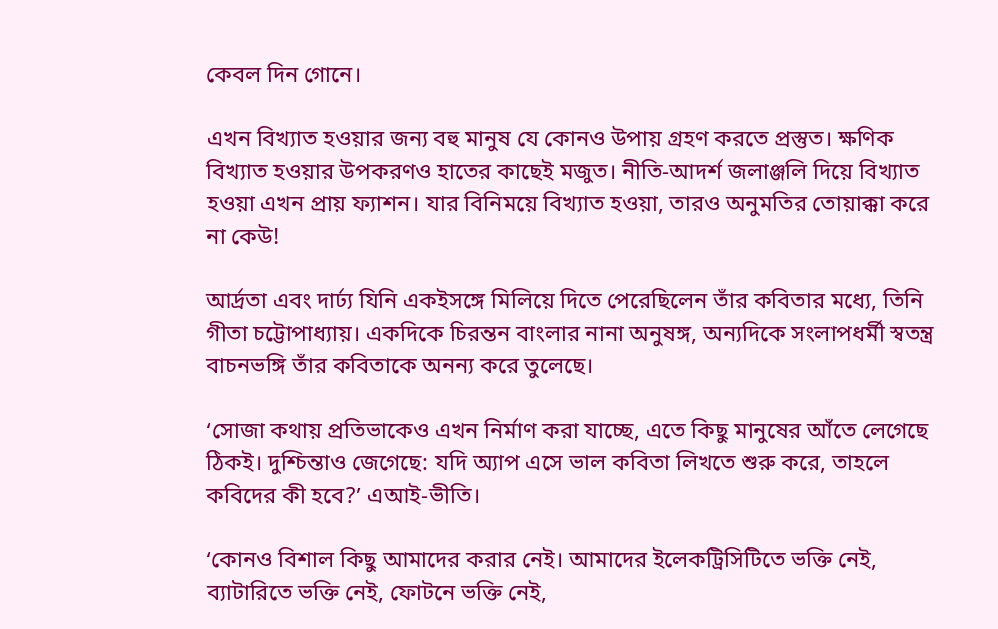কেবল দিন গোনে।

এখন বিখ্যাত হওয়ার জন্য বহু মানুষ যে কোনও উপায় গ্রহণ করতে প্রস্তুত। ক্ষণিক বিখ্যাত হওয়ার উপকরণও হাতের কাছেই মজুত। নীতি-আদর্শ জলাঞ্জলি দিয়ে বিখ্যাত হওয়া এখন প্রায় ফ্যাশন। যার বিনিময়ে বিখ্যাত হওয়া, তারও অনুমতির তোয়াক্কা করে না কেউ!

আর্দ্রতা এবং দার্ঢ্য যিনি একইসঙ্গে মিলিয়ে দিতে পেরেছিলেন তাঁর কবিতার মধ্যে, তিনি গীতা চট্টোপাধ্যায়। একদিকে চিরন্তন বাংলার নানা অনুষঙ্গ, অন্যদিকে সংলাপধর্মী স্বতন্ত্র বাচনভঙ্গি তাঁর কবিতাকে অনন্য করে তুলেছে।

‘সোজা কথায় প্রতিভাকেও এখন নির্মাণ করা যাচ্ছে, এতে কিছু মানুষের আঁতে লেগেছে ঠিকই। দুশ্চিন্তাও জেগেছে: যদি অ্যাপ এসে ভাল কবিতা লিখতে শুরু করে, তাহলে কবিদের কী হবে?’ এআই-ভীতি।

‘কোনও বিশাল কিছু আমাদের করার নেই। আমাদের ইলেকট্রিসিটিতে ভক্তি নেই, ব্যাটারিতে ভক্তি নেই, ফোটনে ভক্তি নেই,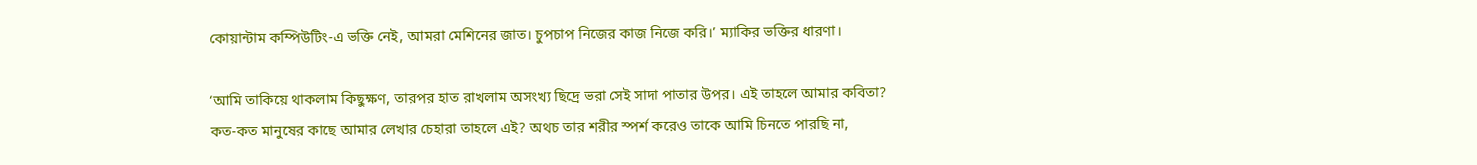কোয়ান্টাম কম্পিউটিং-এ ভক্তি নেই, আমরা মেশিনের জাত। চুপচাপ নিজের কাজ নিজে করি।’ ম্যাকির ভক্তির ধারণা।

‘আমি তাকিয়ে থাকলাম কিছুক্ষণ, তারপর হাত রাখলাম অসংখ্য ছিদ্রে ভরা সেই সাদা পাতার উপর। এই তাহলে আমার কবিতা? কত-কত মানুষের কাছে আমার লেখার চেহারা তাহলে এই? অথচ তার শরীর স্পর্শ করেও তাকে আমি চিনতে পারছি না,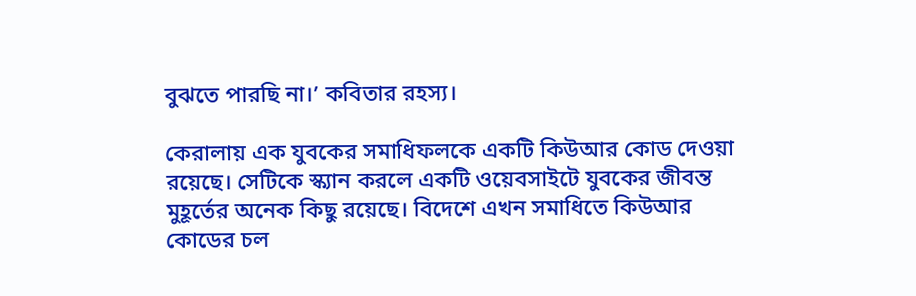বুঝতে পারছি না।’ কবিতার রহস্য।

কেরালায় এক যুবকের সমাধিফলকে একটি কিউআর কোড দেওয়া রয়েছে। সেটিকে স্ক্যান করলে একটি ওয়েবসাইটে যুবকের জীবন্ত মুহূর্তের অনেক কিছু রয়েছে। বিদেশে এখন সমাধিতে কিউআর কোডের চল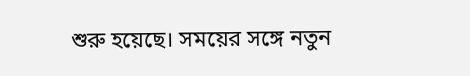শুরু হয়েছে। সময়ের সঙ্গে নতুন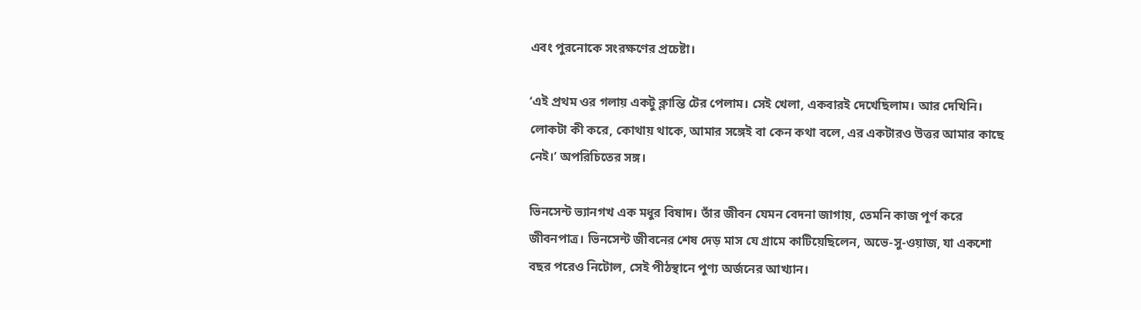এবং পুরনোকে সংরক্ষণের প্রচেষ্টা।

‘এই প্রথম ওর গলায় একটু ক্লান্তি টের পেলাম। সেই খেলা, একবারই দেখেছিলাম। আর দেখিনি। লোকটা কী করে, কোথায় থাকে, আমার সঙ্গেই বা কেন কথা বলে, এর একটারও উত্তর আমার কাছে নেই।’ অপরিচিতের সঙ্গ।

ভিনসেন্ট ভ্যানগখ এক মধুর বিষাদ। তাঁর জীবন যেমন বেদনা জাগায়, তেমনি কাজ পূর্ণ করে জীবনপাত্র। ভিনসেন্ট জীবনের শেষ দেড় মাস যে গ্রামে কাটিয়েছিলেন, অভে-সু-ওয়াজ, যা একশো বছর পরেও নিটোল, সেই পীঠস্থানে পুণ্য অর্জনের আখ্যান।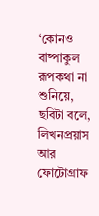‘কোনও বাষ্পাকুল রূপকথা না শুনিয়ে, ছবিটা বলে, লিখনপ্রয়াস আর ফোটোগ্রাফ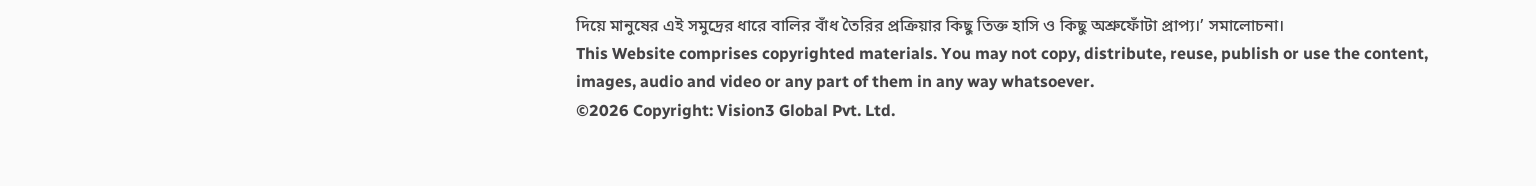দিয়ে মানুষের এই সমুদ্রের ধারে বালির বাঁধ তৈরির প্রক্রিয়ার কিছু তিক্ত হাসি ও কিছু অশ্রুফোঁটা প্রাপ্য।’ সমালোচনা।
This Website comprises copyrighted materials. You may not copy, distribute, reuse, publish or use the content, images, audio and video or any part of them in any way whatsoever.
©2026 Copyright: Vision3 Global Pvt. Ltd.